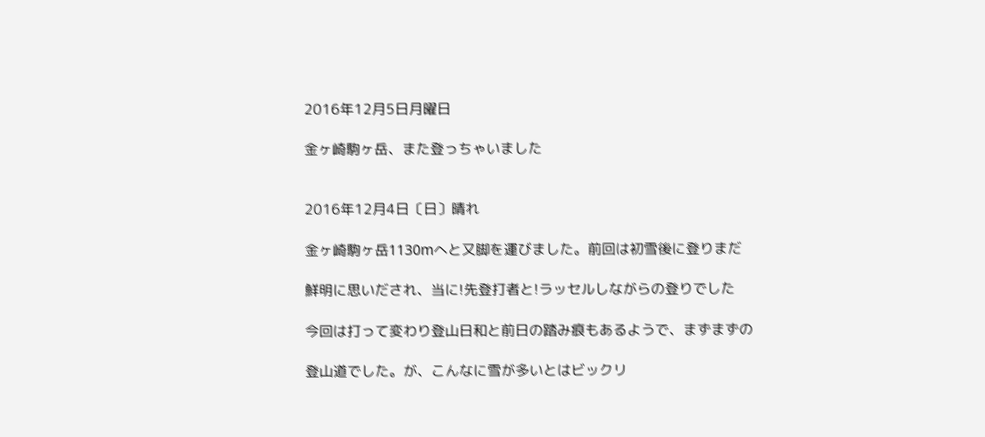2016年12月5日月曜日

金ヶ崎駒ヶ岳、また登っちゃいました


2016年12月4日〔日〕晴れ

金ヶ崎駒ヶ岳1130mへと又脚を運びました。前回は初雪後に登りまだ

鮮明に思いだされ、当に!先登打者と!ラッセルしながらの登りでした

今回は打って変わり登山日和と前日の踏み痕もあるようで、まずまずの

登山道でした。が、こんなに雪が多いとはビックリ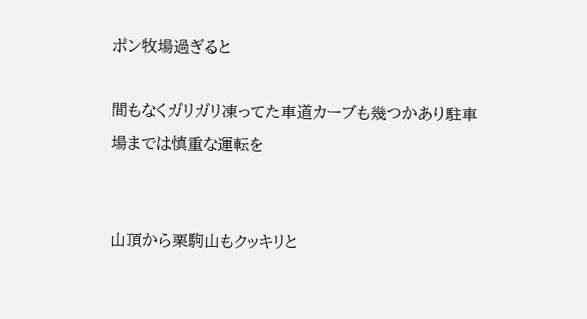ポン牧場過ぎると

間もなくガリガリ凍ってた車道カーブも幾つかあり駐車場までは慎重な運転を


山頂から栗駒山もクッキリと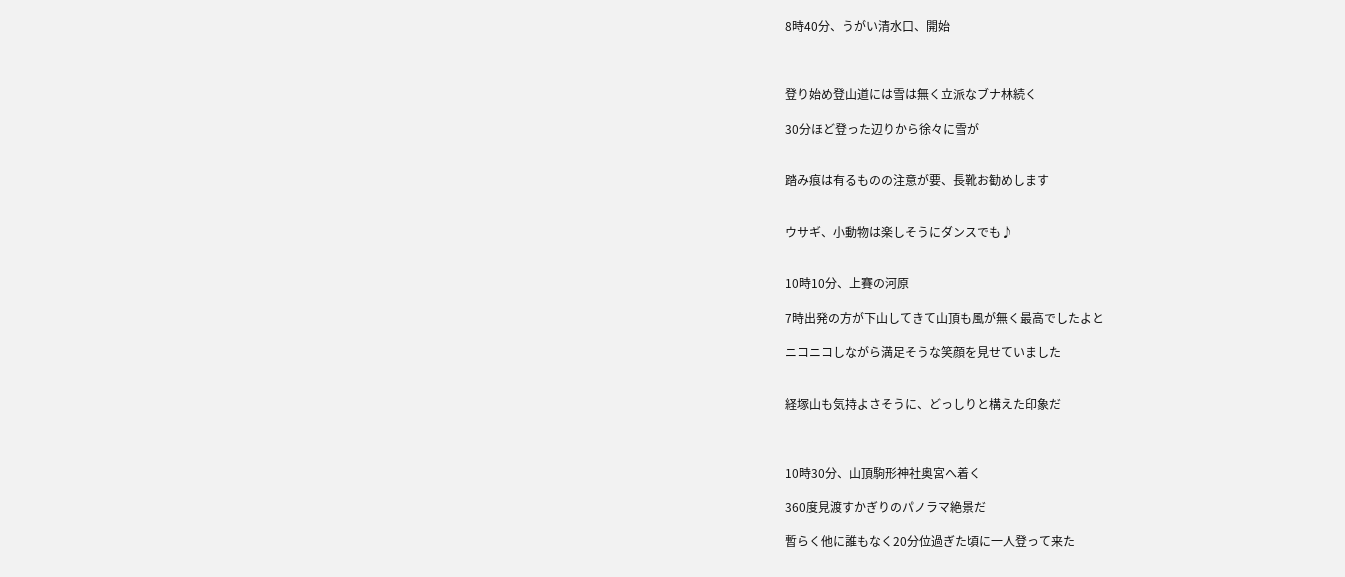8時40分、うがい清水口、開始



登り始め登山道には雪は無く立派なブナ林続く

30分ほど登った辺りから徐々に雪が


踏み痕は有るものの注意が要、長靴お勧めします


ウサギ、小動物は楽しそうにダンスでも♪


10時10分、上賽の河原

7時出発の方が下山してきて山頂も風が無く最高でしたよと

ニコニコしながら満足そうな笑顔を見せていました


経塚山も気持よさそうに、どっしりと構えた印象だ



10時30分、山頂駒形神社奥宮へ着く

360度見渡すかぎりのパノラマ絶景だ

暫らく他に誰もなく20分位過ぎた頃に一人登って来た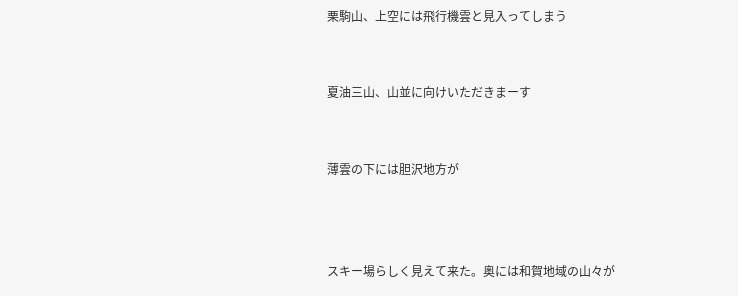栗駒山、上空には飛行機雲と見入ってしまう


夏油三山、山並に向けいただきまーす


薄雲の下には胆沢地方が



スキー場らしく見えて来た。奥には和賀地域の山々が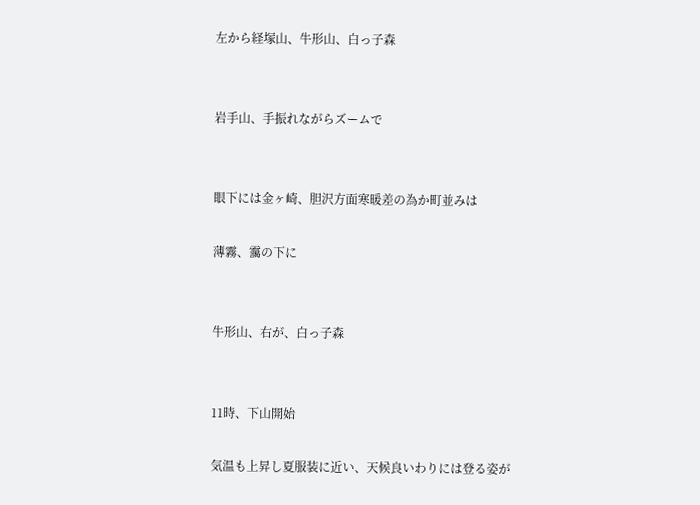左から経塚山、牛形山、白っ子森


岩手山、手振れながらズームで


眼下には金ヶ崎、胆沢方面寒暖差の為か町並みは

薄霧、靄の下に


牛形山、右が、白っ子森


11時、下山開始

気温も上昇し夏服装に近い、天候良いわりには登る姿が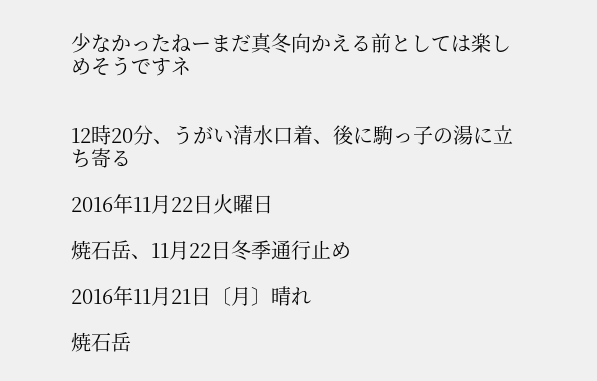少なかったねーまだ真冬向かえる前としては楽しめそうですネ


12時20分、うがい清水口着、後に駒っ子の湯に立ち寄る

2016年11月22日火曜日

焼石岳、11月22日冬季通行止め

2016年11月21日〔月〕晴れ

焼石岳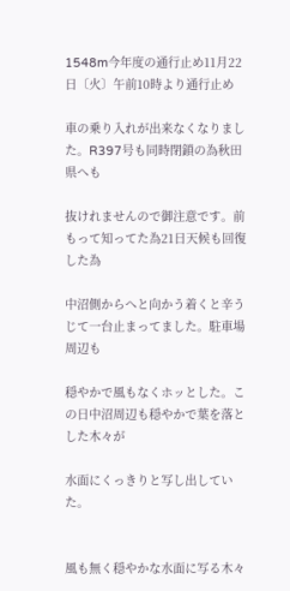1548m今年度の通行止め11月22日〔火〕午前10時より通行止め

車の乗り入れが出来なくなりました。R397号も同時閉鎖の為秋田県へも

抜けれませんので御注意です。前もって知ってた為21日天候も回復した為

中沼側からへと向かう着くと辛うじて一台止まってました。駐車場周辺も

穏やかで風もなくホッとした。この日中沼周辺も穏やかで葉を落とした木々が

水面にくっきりと写し出していた。


風も無く穏やかな水面に写る木々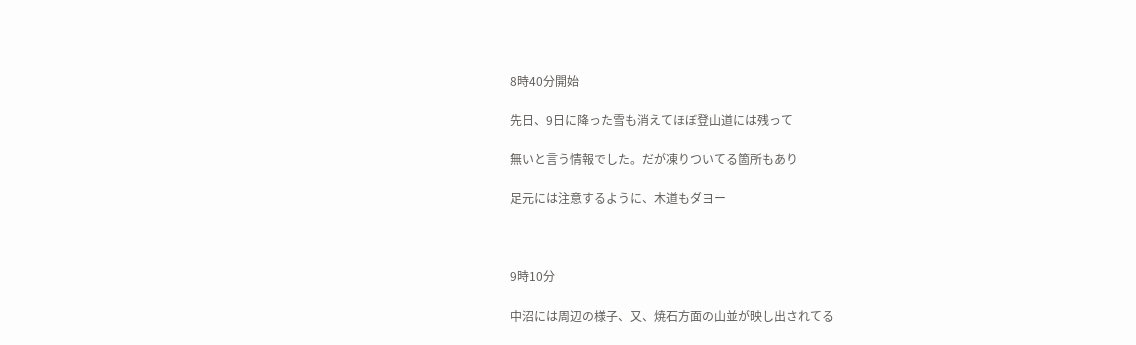8時40分開始

先日、9日に降った雪も消えてほぼ登山道には残って

無いと言う情報でした。だが凍りついてる箇所もあり

足元には注意するように、木道もダヨー



9時10分

中沼には周辺の様子、又、焼石方面の山並が映し出されてる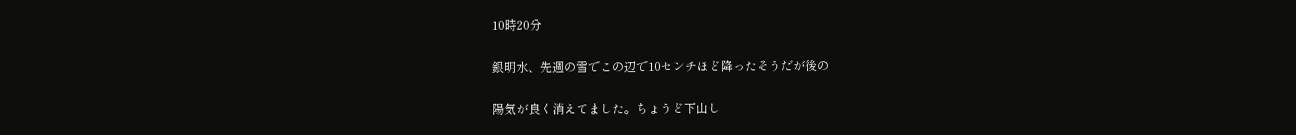10時20分

銀明水、先週の雪でこの辺で10センチほど降ったそうだが後の

陽気が良く消えてました。ちょうど下山し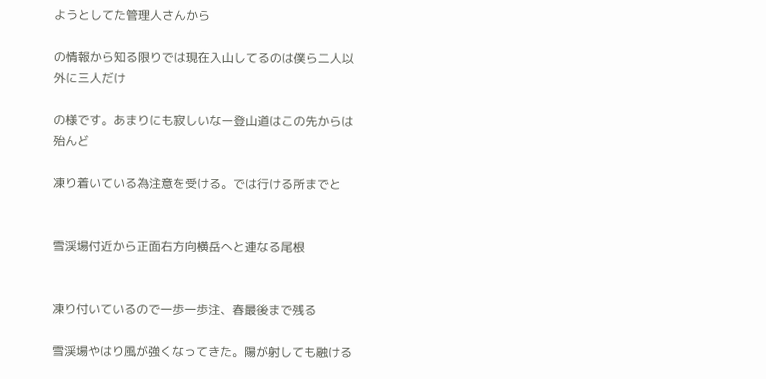ようとしてた管理人さんから

の情報から知る限りでは現在入山してるのは僕ら二人以外に三人だけ

の様です。あまりにも寂しいなー登山道はこの先からは殆んど

凍り着いている為注意を受ける。では行ける所までと


雪渓場付近から正面右方向横岳へと連なる尾根


凍り付いているので一歩一歩注、春最後まで残る

雪渓場やはり風が強くなってきた。陽が射しても融ける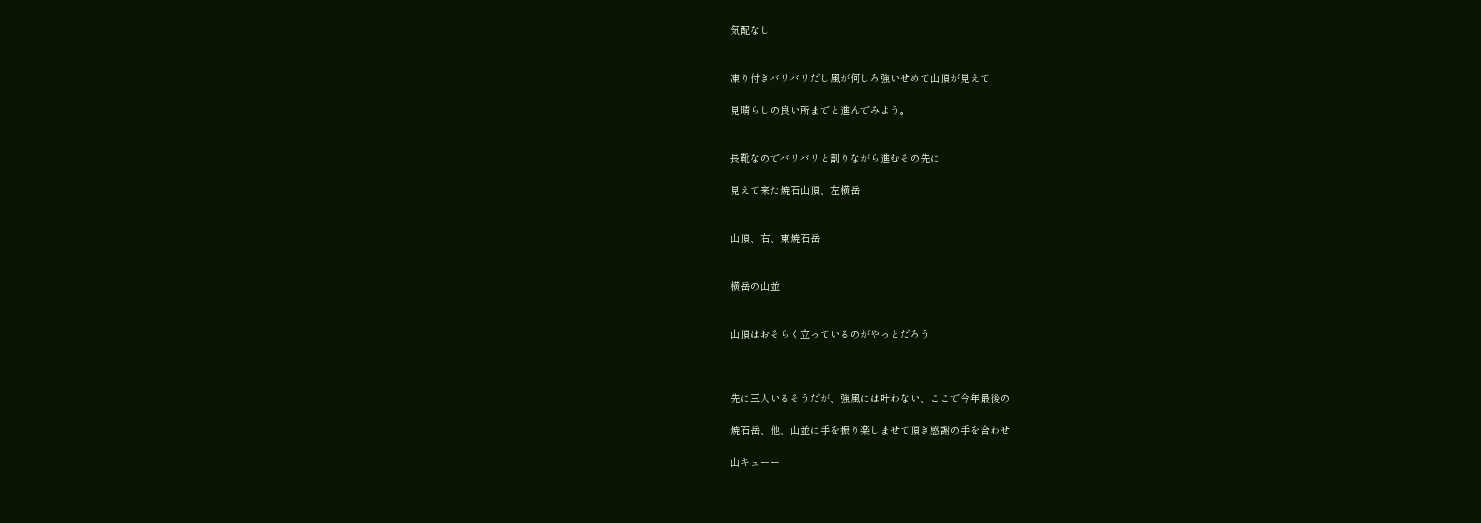気配なし


凍り付きバリバリだし風が何しろ強いせめて山頂が見えて

見晴らしの良い所までと進んでみよう。


長靴なのでバリバリと割りながら進むその先に

見えて来た焼石山頂、左横岳


山頂、右、東焼石岳


横岳の山並


山頂はおそらく立っているのがやっとだろう



先に三人いるそうだが、強風には叶わない、ここで今年最後の

焼石岳、他、山並に手を振り楽しませて頂き感謝の手を合わせ

山キューー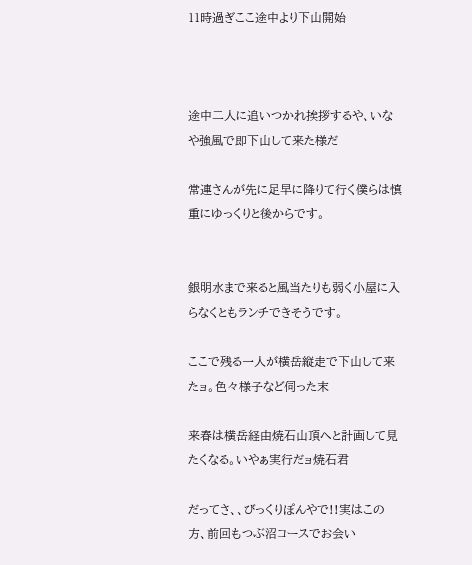11時過ぎここ途中より下山開始



途中二人に追いつかれ挨拶するや、いなや強風で即下山して来た様だ

常連さんが先に足早に降りて行く僕らは慎重にゆっくりと後からです。


銀明水まで来ると風当たりも弱く小屋に入らなくともランチできそうです。

ここで残る一人が横岳縦走で下山して来たョ。色々様子など伺った末

来春は横岳経由焼石山頂へと計画して見たくなる。いやぁ実行だョ焼石君

だってさ、、びっくりぽんやで!!実はこの方、前回もつぶ沼コースでお会い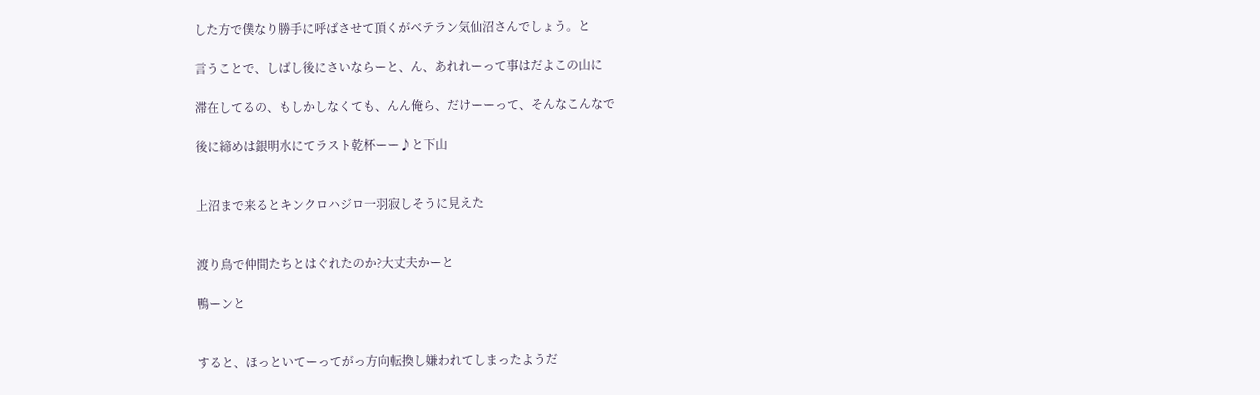した方で僕なり勝手に呼ばさせて頂くがベテラン気仙沼さんでしょう。と

言うことで、しばし後にさいならーと、ん、あれれーって事はだよこの山に

滞在してるの、もしかしなくても、んん俺ら、だけーーって、そんなこんなで

後に締めは銀明水にてラスト乾杯ーー♪と下山


上沼まで来るとキンクロハジロ一羽寂しそうに見えた


渡り鳥で仲間たちとはぐれたのか?大丈夫かーと

鴨ーンと


すると、ほっといてーってがっ方向転換し嫌われてしまったようだ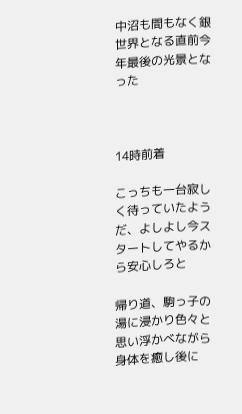中沼も間もなく銀世界となる直前今年最後の光景となった



14時前着

こっちも一台寂しく待っていたようだ、よしよし今スタートしてやるから安心しろと

帰り道、駒っ子の湯に浸かり色々と思い浮かべながら身体を癒し後に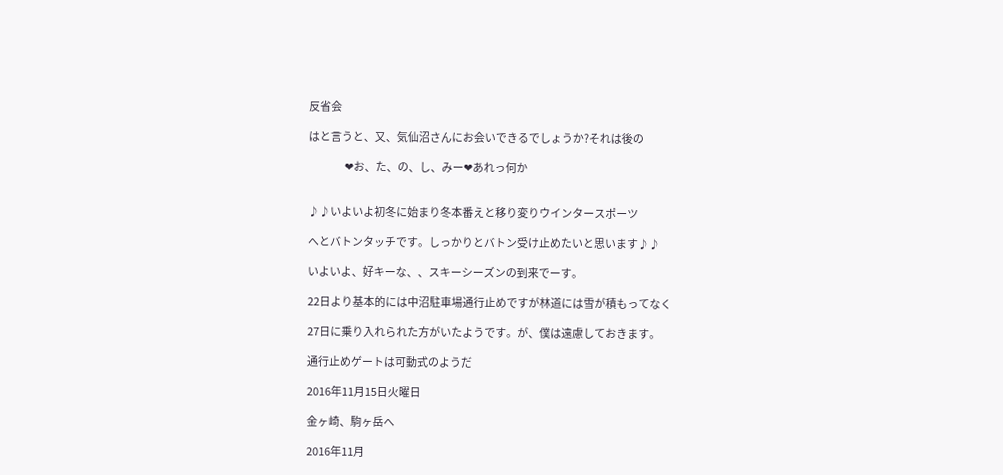反省会

はと言うと、又、気仙沼さんにお会いできるでしょうか?それは後の

                  ❤お、た、の、し、みー❤あれっ何か


♪♪いよいよ初冬に始まり冬本番えと移り変りウインタースポーツ

へとバトンタッチです。しっかりとバトン受け止めたいと思います♪♪

いよいよ、好キーな、、スキーシーズンの到来でーす。

22日より基本的には中沼駐車場通行止めですが林道には雪が積もってなく

27日に乗り入れられた方がいたようです。が、僕は遠慮しておきます。

通行止めゲートは可動式のようだ

2016年11月15日火曜日

金ヶ崎、駒ヶ岳へ

2016年11月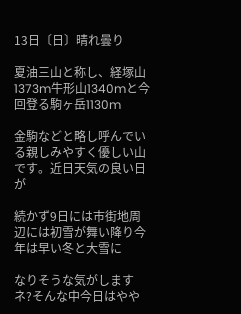13日〔日〕晴れ曇り

夏油三山と称し、経塚山1373m牛形山1340mと今回登る駒ヶ岳1130m

金駒などと略し呼んでいる親しみやすく優しい山です。近日天気の良い日が

続かず9日には市街地周辺には初雪が舞い降り今年は早い冬と大雪に

なりそうな気がしますネ?そんな中今日はやや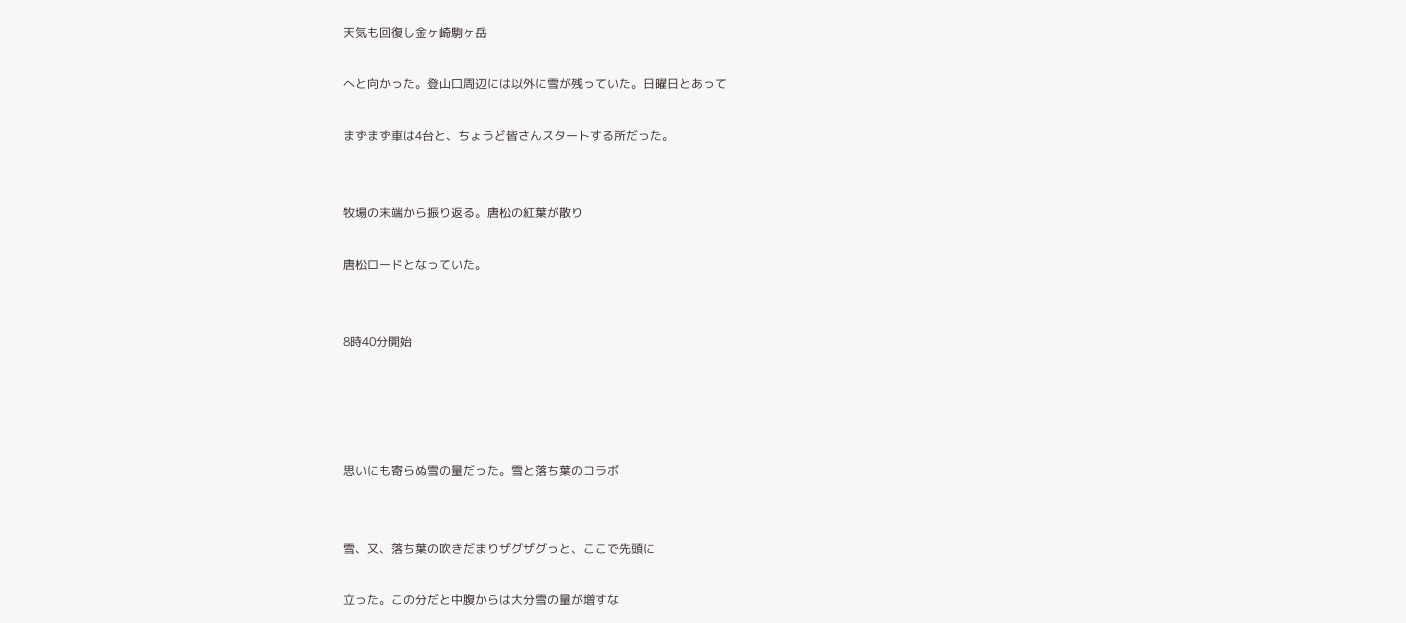天気も回復し金ヶ崎駒ヶ岳

へと向かった。登山口周辺には以外に雪が残っていた。日曜日とあって

まずまず車は4台と、ちょうど皆さんスタートする所だった。


牧場の末端から振り返る。唐松の紅葉が散り

唐松ロードとなっていた。


8時40分開始




思いにも寄らぬ雪の量だった。雪と落ち葉のコラボ


雪、又、落ち葉の吹きだまりザグザグっと、ここで先頭に

立った。この分だと中腹からは大分雪の量が増すな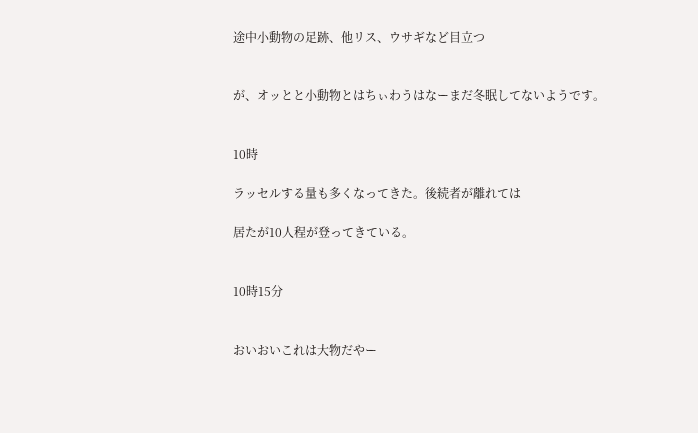途中小動物の足跡、他リス、ウサギなど目立つ


が、オッとと小動物とはちぃわうはなーまだ冬眠してないようです。


10時

ラッセルする量も多くなってきた。後続者が離れては

居たが10人程が登ってきている。


10時15分


おいおいこれは大物だやー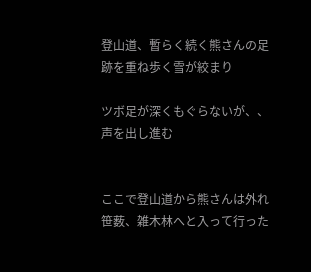登山道、暫らく続く熊さんの足跡を重ね歩く雪が絞まり

ツボ足が深くもぐらないが、、声を出し進む


ここで登山道から熊さんは外れ笹薮、雑木林へと入って行った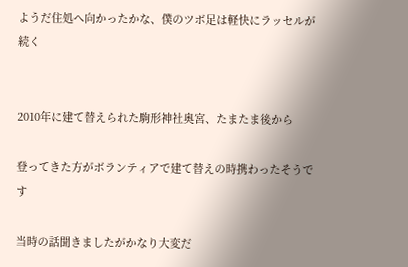ようだ住処へ向かったかな、僕のツボ足は軽快にラッセルが続く


2010年に建て替えられた駒形神社奥宮、たまたま後から

登ってきた方がボランティアで建て替えの時携わったそうです

当時の話聞きましたがかなり大変だ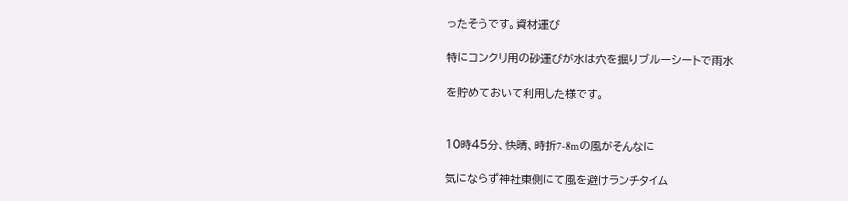ったそうです。資材運び

特にコンクリ用の砂運びが水は穴を掘りブルーシートで雨水

を貯めておいて利用した様です。


10時45分、快晴、時折7-8mの風がそんなに

気にならず神社東側にて風を避けランチタイム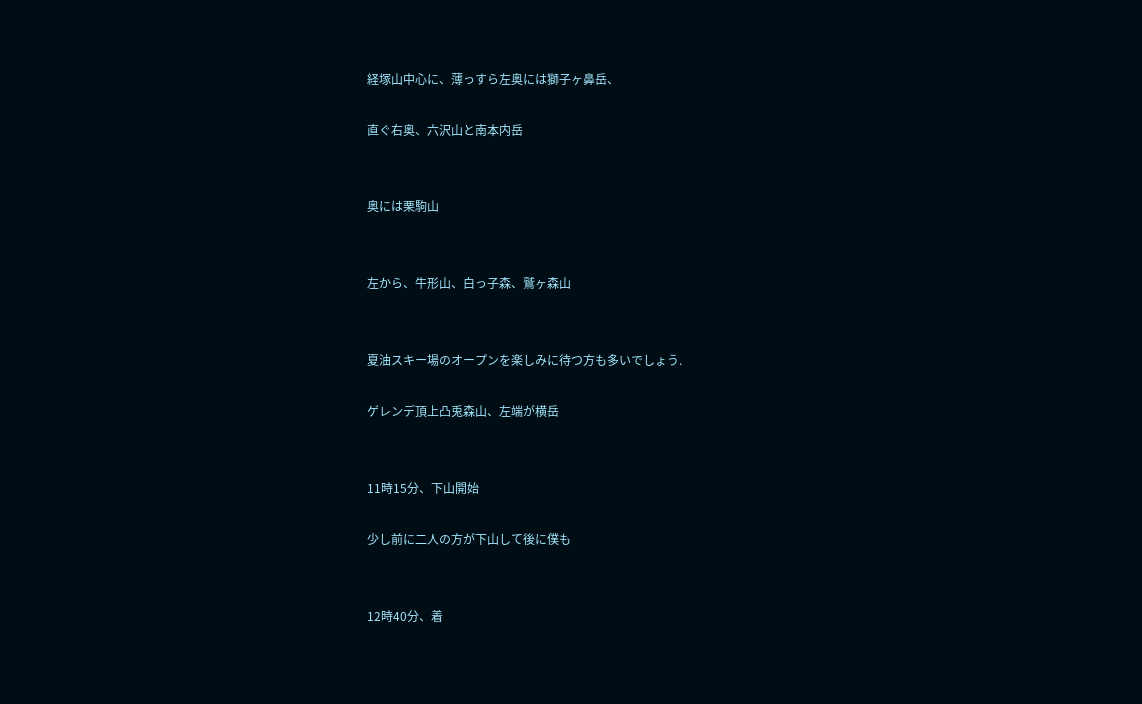経塚山中心に、薄っすら左奥には獅子ヶ鼻岳、

直ぐ右奥、六沢山と南本内岳


奥には栗駒山


左から、牛形山、白っ子森、鷲ヶ森山


夏油スキー場のオープンを楽しみに待つ方も多いでしょう.

ゲレンデ頂上凸兎森山、左端が横岳


11時15分、下山開始

少し前に二人の方が下山して後に僕も


12時40分、着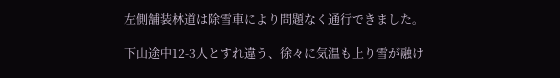左側舗装林道は除雪車により問題なく通行できました。

下山途中12-3人とすれ違う、徐々に気温も上り雪が融け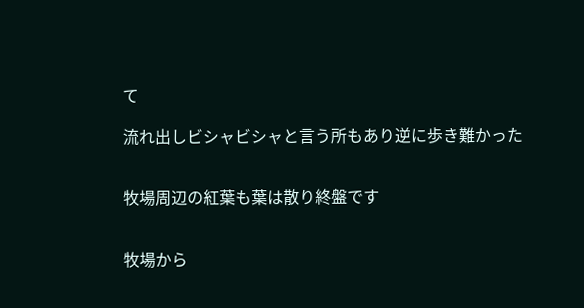て

流れ出しビシャビシャと言う所もあり逆に歩き難かった


牧場周辺の紅葉も葉は散り終盤です


牧場から